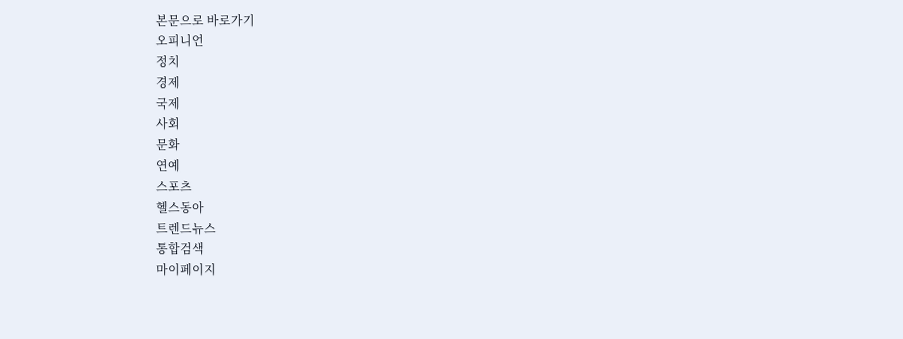본문으로 바로가기
오피니언
정치
경제
국제
사회
문화
연예
스포츠
헬스동아
트렌드뉴스
통합검색
마이페이지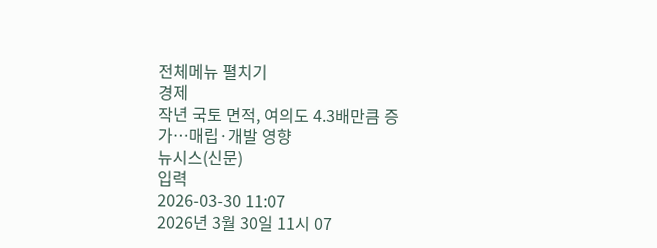전체메뉴 펼치기
경제
작년 국토 면적, 여의도 4.3배만큼 증가…매립·개발 영향
뉴시스(신문)
입력
2026-03-30 11:07
2026년 3월 30일 11시 07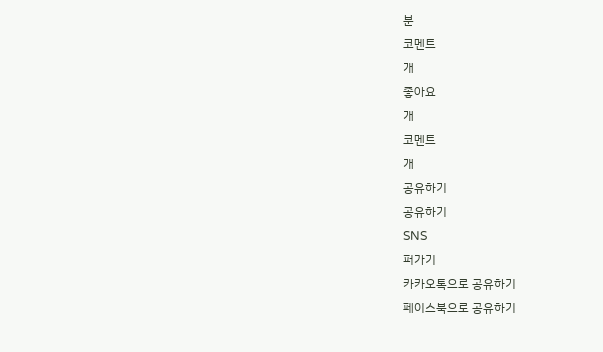분
코멘트
개
좋아요
개
코멘트
개
공유하기
공유하기
SNS
퍼가기
카카오톡으로 공유하기
페이스북으로 공유하기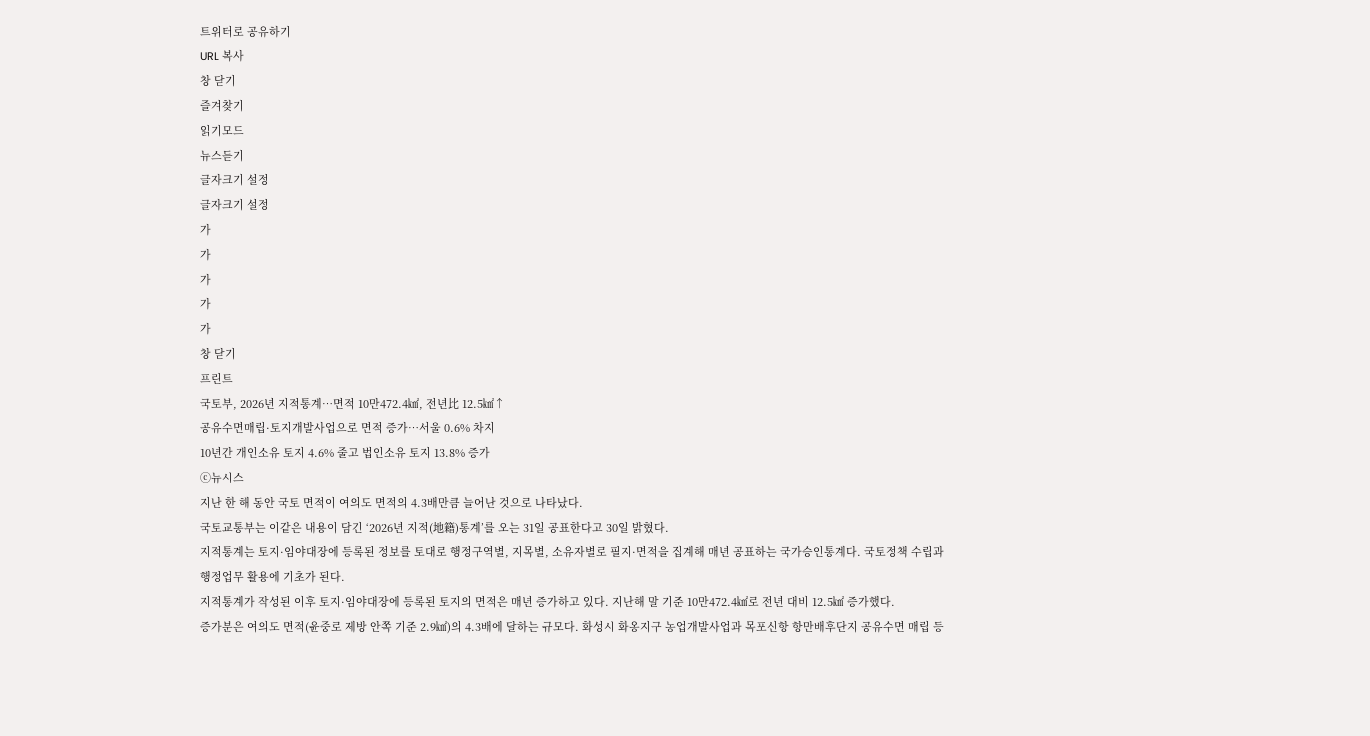트위터로 공유하기
URL 복사
창 닫기
즐겨찾기
읽기모드
뉴스듣기
글자크기 설정
글자크기 설정
가
가
가
가
가
창 닫기
프린트
국토부, 2026년 지적통계…면적 10만472.4㎢, 전년比 12.5㎢↑
공유수면매립·토지개발사업으로 면적 증가…서울 0.6% 차지
10년간 개인소유 토지 4.6% 줄고 법인소유 토지 13.8% 증가
ⓒ뉴시스
지난 한 해 동안 국토 면적이 여의도 면적의 4.3배만큼 늘어난 것으로 나타났다.
국토교통부는 이같은 내용이 담긴 ‘2026년 지적(地籍)통계’를 오는 31일 공표한다고 30일 밝혔다.
지적통계는 토지·임야대장에 등록된 정보를 토대로 행정구역별, 지목별, 소유자별로 필지·면적을 집계해 매년 공표하는 국가승인통계다. 국토정책 수립과 행정업무 활용에 기초가 된다.
지적통계가 작성된 이후 토지·임야대장에 등록된 토지의 면적은 매년 증가하고 있다. 지난해 말 기준 10만472.4㎢로 전년 대비 12.5㎢ 증가했다.
증가분은 여의도 면적(윤중로 제방 안쪽 기준 2.9㎢)의 4.3배에 달하는 규모다. 화성시 화옹지구 농업개발사업과 목포신항 항만배후단지 공유수면 매립 등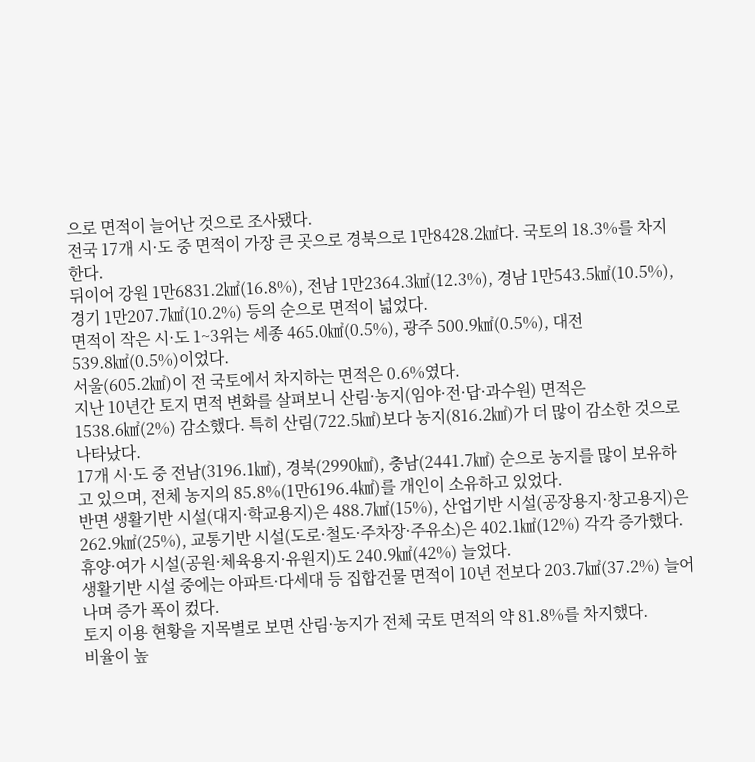으로 면적이 늘어난 것으로 조사됐다.
전국 17개 시·도 중 면적이 가장 큰 곳으로 경북으로 1만8428.2㎢다. 국토의 18.3%를 차지한다.
뒤이어 강원 1만6831.2㎢(16.8%), 전남 1만2364.3㎢(12.3%), 경남 1만543.5㎢(10.5%), 경기 1만207.7㎢(10.2%) 등의 순으로 면적이 넓었다.
면적이 작은 시·도 1~3위는 세종 465.0㎢(0.5%), 광주 500.9㎢(0.5%), 대전 539.8㎢(0.5%)이었다.
서울(605.2㎢)이 전 국토에서 차지하는 면적은 0.6%였다.
지난 10년간 토지 면적 변화를 살펴보니 산림·농지(임야·전·답·과수원) 면적은 1538.6㎢(2%) 감소했다. 특히 산림(722.5㎢)보다 농지(816.2㎢)가 더 많이 감소한 것으로 나타났다.
17개 시·도 중 전남(3196.1㎢), 경북(2990㎢), 충남(2441.7㎢) 순으로 농지를 많이 보유하고 있으며, 전체 농지의 85.8%(1만6196.4㎢)를 개인이 소유하고 있었다.
반면 생활기반 시설(대지·학교용지)은 488.7㎢(15%), 산업기반 시설(공장용지·창고용지)은 262.9㎢(25%), 교통기반 시설(도로·철도·주차장·주유소)은 402.1㎢(12%) 각각 증가했다. 휴양·여가 시설(공원·체육용지·유원지)도 240.9㎢(42%) 늘었다.
생활기반 시설 중에는 아파트·다세대 등 집합건물 면적이 10년 전보다 203.7㎢(37.2%) 늘어나며 증가 폭이 컸다.
토지 이용 현황을 지목별로 보면 산림·농지가 전체 국토 면적의 약 81.8%를 차지했다.
비율이 높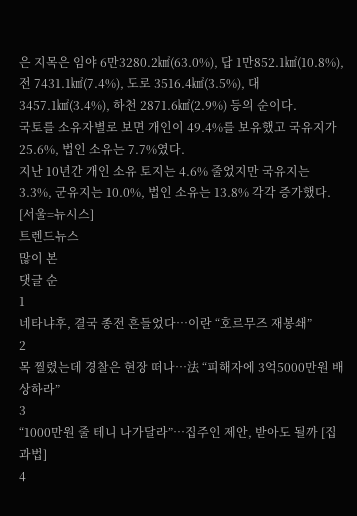은 지목은 임야 6만3280.2㎢(63.0%), 답 1만852.1㎢(10.8%), 전 7431.1㎢(7.4%), 도로 3516.4㎢(3.5%), 대 3457.1㎢(3.4%), 하천 2871.6㎢(2.9%) 등의 순이다.
국토를 소유자별로 보면 개인이 49.4%를 보유했고 국유지가 25.6%, 법인 소유는 7.7%였다.
지난 10년간 개인 소유 토지는 4.6% 줄었지만 국유지는 3.3%, 군유지는 10.0%, 법인 소유는 13.8% 각각 증가했다.
[서울=뉴시스]
트렌드뉴스
많이 본
댓글 순
1
네타냐후, 결국 종전 흔들었다…이란 “호르무즈 재봉쇄”
2
목 찔렸는데 경찰은 현장 떠나…法 “피해자에 3억5000만원 배상하라”
3
“1000만원 줄 테니 나가달라”…집주인 제안, 받아도 될까 [집과법]
4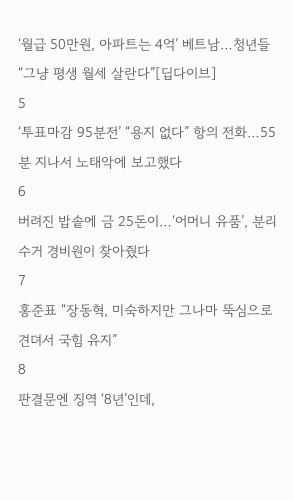‘월급 50만원, 아파트는 4억’ 베트남…청년들 “그냥 평생 월세 살란다”[딥다이브]
5
‘투표마감 95분전’ “용지 없다” 항의 전화…55분 지나서 노태악에 보고했다
6
버려진 밥솥에 금 25돈이…‘어머니 유품’, 분리수거 경비원이 찾아줬다
7
홍준표 “장동혁, 미숙하지만 그나마 뚝심으로 견뎌서 국힘 유지”
8
판결문엔 징역 ‘8년’인데,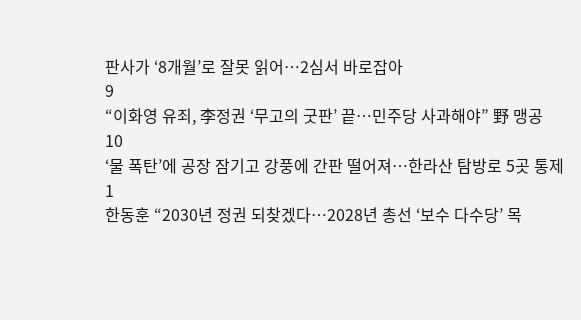판사가 ‘8개월’로 잘못 읽어…2심서 바로잡아
9
“이화영 유죄, 李정권 ‘무고의 굿판’ 끝…민주당 사과해야” 野 맹공
10
‘물 폭탄’에 공장 잠기고 강풍에 간판 떨어져…한라산 탐방로 5곳 통제
1
한동훈 “2030년 정권 되찾겠다…2028년 총선 ‘보수 다수당’ 목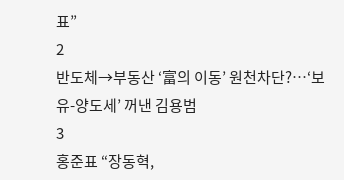표”
2
반도체→부동산 ‘富의 이동’ 원천차단?…‘보유-양도세’ 꺼낸 김용범
3
홍준표 “장동혁,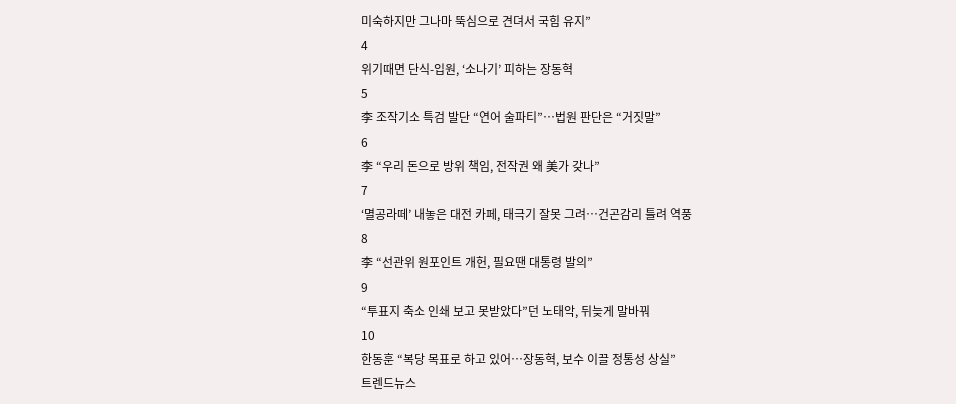미숙하지만 그나마 뚝심으로 견뎌서 국힘 유지”
4
위기때면 단식-입원, ‘소나기’ 피하는 장동혁
5
李 조작기소 특검 발단 “연어 술파티”…법원 판단은 “거짓말”
6
李 “우리 돈으로 방위 책임, 전작권 왜 美가 갖나”
7
‘멸공라떼’ 내놓은 대전 카페, 태극기 잘못 그려…건곤감리 틀려 역풍
8
李 “선관위 원포인트 개헌, 필요땐 대통령 발의”
9
“투표지 축소 인쇄 보고 못받았다”던 노태악, 뒤늦게 말바꿔
10
한동훈 “복당 목표로 하고 있어…장동혁, 보수 이끌 정통성 상실”
트렌드뉴스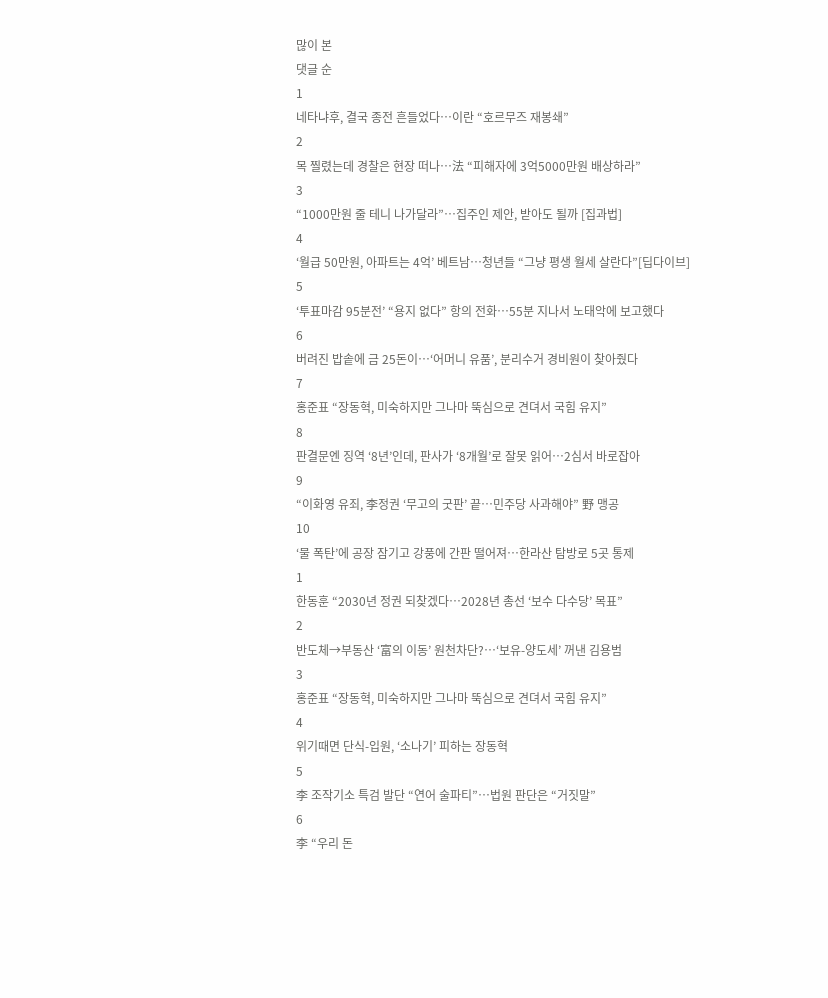많이 본
댓글 순
1
네타냐후, 결국 종전 흔들었다…이란 “호르무즈 재봉쇄”
2
목 찔렸는데 경찰은 현장 떠나…法 “피해자에 3억5000만원 배상하라”
3
“1000만원 줄 테니 나가달라”…집주인 제안, 받아도 될까 [집과법]
4
‘월급 50만원, 아파트는 4억’ 베트남…청년들 “그냥 평생 월세 살란다”[딥다이브]
5
‘투표마감 95분전’ “용지 없다” 항의 전화…55분 지나서 노태악에 보고했다
6
버려진 밥솥에 금 25돈이…‘어머니 유품’, 분리수거 경비원이 찾아줬다
7
홍준표 “장동혁, 미숙하지만 그나마 뚝심으로 견뎌서 국힘 유지”
8
판결문엔 징역 ‘8년’인데, 판사가 ‘8개월’로 잘못 읽어…2심서 바로잡아
9
“이화영 유죄, 李정권 ‘무고의 굿판’ 끝…민주당 사과해야” 野 맹공
10
‘물 폭탄’에 공장 잠기고 강풍에 간판 떨어져…한라산 탐방로 5곳 통제
1
한동훈 “2030년 정권 되찾겠다…2028년 총선 ‘보수 다수당’ 목표”
2
반도체→부동산 ‘富의 이동’ 원천차단?…‘보유-양도세’ 꺼낸 김용범
3
홍준표 “장동혁, 미숙하지만 그나마 뚝심으로 견뎌서 국힘 유지”
4
위기때면 단식-입원, ‘소나기’ 피하는 장동혁
5
李 조작기소 특검 발단 “연어 술파티”…법원 판단은 “거짓말”
6
李 “우리 돈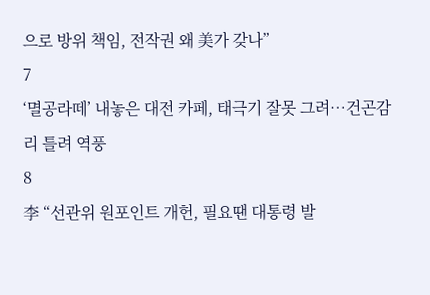으로 방위 책임, 전작권 왜 美가 갖나”
7
‘멸공라떼’ 내놓은 대전 카페, 태극기 잘못 그려…건곤감리 틀려 역풍
8
李 “선관위 원포인트 개헌, 필요땐 대통령 발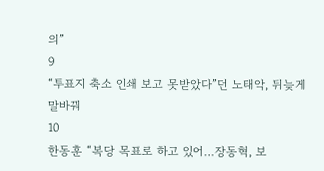의”
9
“투표지 축소 인쇄 보고 못받았다”던 노태악, 뒤늦게 말바꿔
10
한동훈 “복당 목표로 하고 있어…장동혁, 보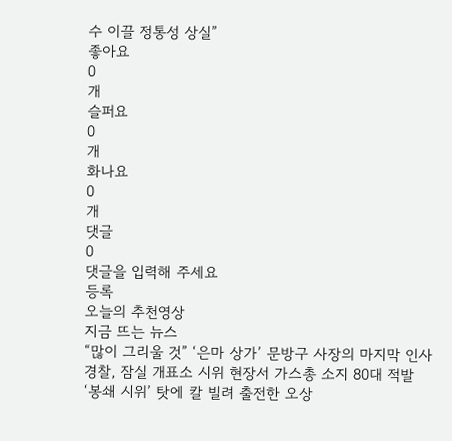수 이끌 정통성 상실”
좋아요
0
개
슬퍼요
0
개
화나요
0
개
댓글
0
댓글을 입력해 주세요
등록
오늘의 추천영상
지금 뜨는 뉴스
“많이 그리울 것” ‘은마 상가’ 문방구 사장의 마지막 인사
경찰, 잠실 개표소 시위 현장서 가스총 소지 80대 적발
‘봉쇄 시위’ 탓에 칼 빌려 출전한 오상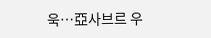욱…亞사브르 우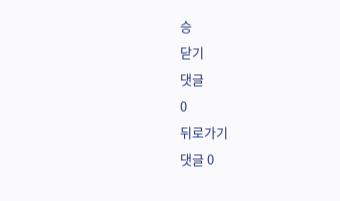승
닫기
댓글
0
뒤로가기
댓글 0